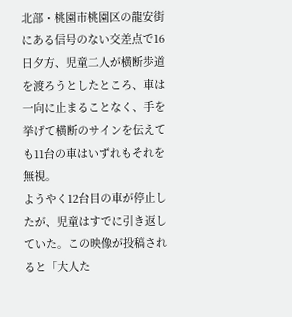北部・桃園市桃園区の龍安街にある信号のない交差点で16日夕方、児童二人が横断歩道を渡ろうとしたところ、車は一向に止まることなく、手を挙げて横断のサインを伝えても11台の車はいずれもそれを無視。
ようやく12台目の車が停止したが、児童はすでに引き返していた。この映像が投稿されると「大人た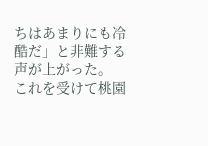ちはあまりにも冷酷だ」と非難する声が上がった。
これを受けて桃園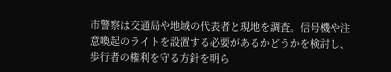市警察は交通局や地域の代表者と現地を調査。信号機や注意喚起のライトを設置する必要があるかどうかを検討し、歩行者の権利を守る方針を明ら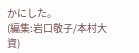かにした。
(編集:岩口敬子/本村大資)